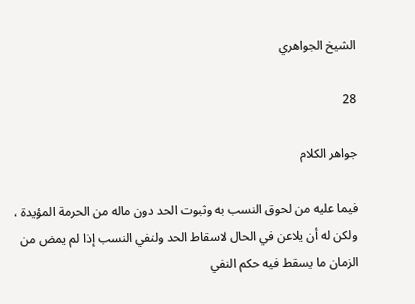الشيخ الجواهري

28

جواهر الكلام

فيما عليه من لحوق النسب به وثبوت الحد دون ماله من الحرمة المؤيدة ، ولكن له أن يلاعن في الحال لاسقاط الحد ولنفي النسب إذا لم يمض من الزمان ما يسقط فيه حكم النفي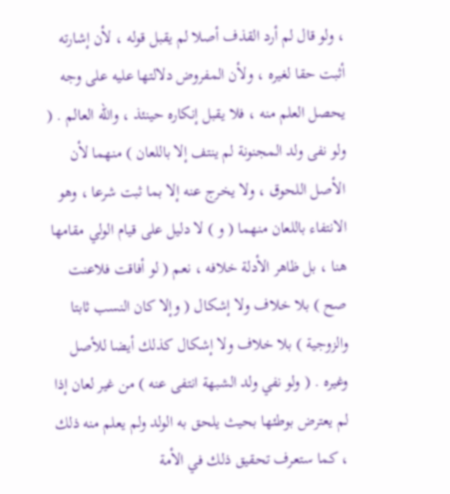، ولو قال لم أرد القذف أصلا لم يقبل قوله ، لأن إشارته أثبت حقا لغيره ، ولأن المفروض دلالتها عليه على وجه يحصل العلم منه ، فلا يقبل إنكاره حينئذ ، والله العالم . ( ولو نفى ولد المجنونة لم ينتف إلا باللعان ) منهما لأن الأصل اللحوق ، ولا يخرج عنه إلا بما ثبت شرعا ، وهو الانتفاء باللعان منهما ( و ) لا دليل على قيام الولي مقامها هنا ، بل ظاهر الأدلة خلافه ، نعم ( لو أفاقت فلاعنت صح ) بلا خلاف ولا إشكال ( وإلا كان النسب ثابتا والزوجية ) بلا خلاف ولا إشكال كذلك أيضا للأصل وغيره . ( ولو نفي ولد الشبهة انتفى عنه ) من غير لعان إذا لم يعترض بوطئها بحيث يلحق به الولد ولم يعلم منه ذلك ، كما ستعرف تحقيق ذلك في الأمة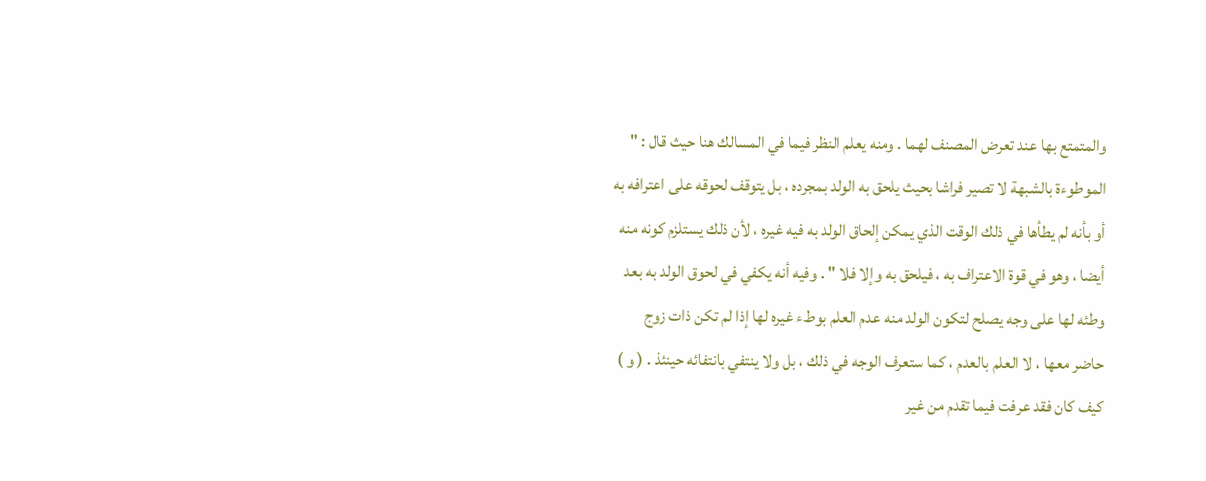والمتمتع بها عند تعرض المصنف لهما . ومنه يعلم النظر فيما في المسالك هنا حيث قال : " الموطوءة بالشبهة لا تصير فراشا بحيث يلحق به الولد بمجرده ، بل يتوقف لحوقه على اعترافه به أو بأنه لم يطأها في ذلك الوقت الذي يمكن إلحاق الولد به فيه غيره ، لأن ذلك يستلزم كونه منه أيضا ، وهو في قوة الاعتراف به ، فيلحق به وإلا فلا " . وفيه أنه يكفي في لحوق الولد به بعد وطئه لها على وجه يصلح لتكون الولد منه عدم العلم بوطء غيره لها إذا لم تكن ذات زوج حاضر معها ، لا العلم بالعدم ، كما ستعرف الوجه في ذلك ، بل ولا ينتفي بانتفائه حينئذ . ( و ) كيف كان فقد عرفت فيما تقدم من غير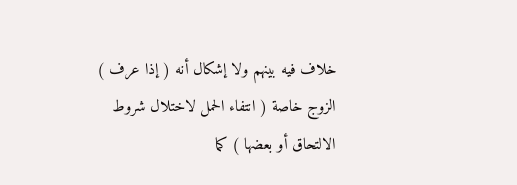خلاف فيه بينهم ولا إشكال أنه ( إذا عرف ) الزوج خاصة ( انتفاء الحمل لاختلال شروط الالتحاق أو بعضها ) كما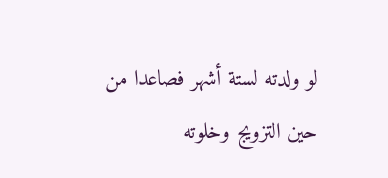لو ولدته لستة أشهر فصاعدا من حين التزويج وخلوته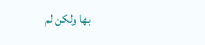بها ولكن لم